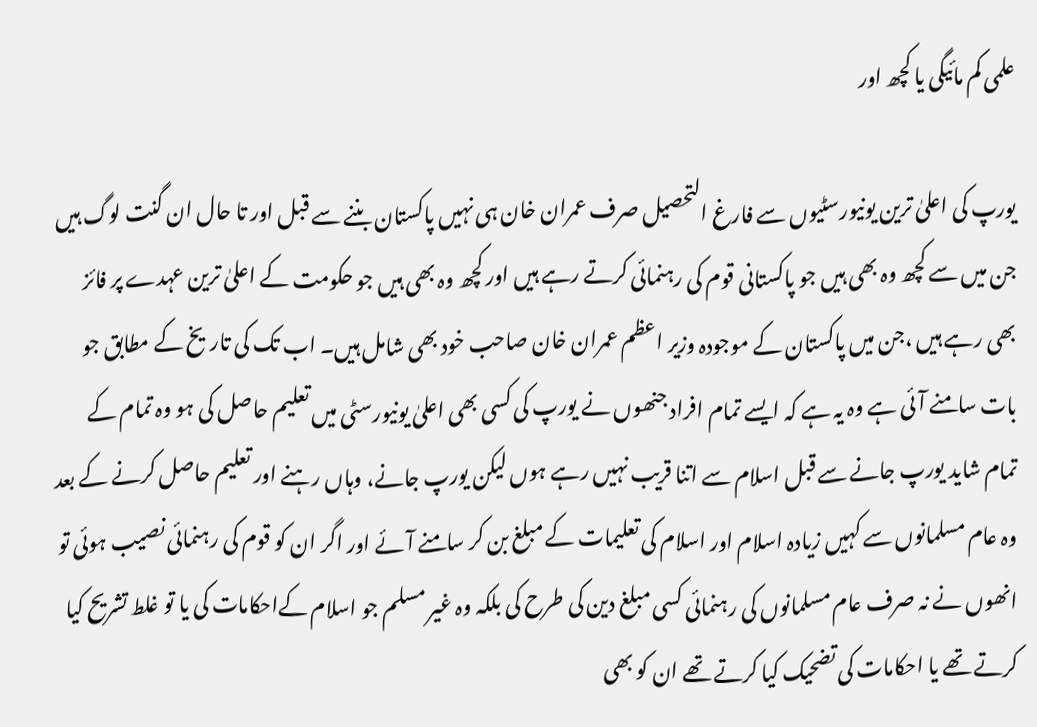علمی کم مائیگی یا کچھ اور

یورپ کی اعلیٰ ترین یونیورسٹیوں سے فارغ التحصیل صرف عمران خان ہی نہیں پاکستان بننے سے قبل اور تا حال ان گنت لوگ ہیں جن میں سے کچھ وہ بھی ہیں جو پاکستانی قوم کی رہنمائی کرتے رہے ہیں اور کچھ وہ بھی ہیں جو حکومت کے اعلیٰ ترین عہدے پر فائز بھی رہے ہیں ،جن میں پاکستان کے موجودہ وزیر اعظم عمران خان صاحب خود بھی شامل ہیں۔ اب تک کی تاریخ کے مطابق جو بات سامنے آئی ہے وہ یہ ہے کہ ایسے تمام افراد جنھوں نے یورپ کی کسی بھی اعلیٰ یونیورسٹی میں تعلیم حاصل کی ہو وہ تمام کے تمام شاید یورپ جانے سے قبل اسلام سے اتنا قریب نہیں رہے ہوں لیکن یورپ جانے، وہاں رہنے اور تعلیم حاصل کرنے کے بعد وہ عام مسلمانوں سے کہیں زیادہ اسلام اور اسلام کی تعلیمات کے مبلغ بن کر سامنے آئے اور اگر ان کو قوم کی رہنمائی نصیب ہوئی تو انھوں نے نہ صرف عام مسلمانوں کی رہنمائی کسی مبلغ دین کی طرح کی بلکہ وہ غیر مسلم جو اسلام کےاحکامات کی یا تو غلط تشریح کیا کرتے تھے یا احکامات کی تضحیک کیا کرتے تھے ان کو بھی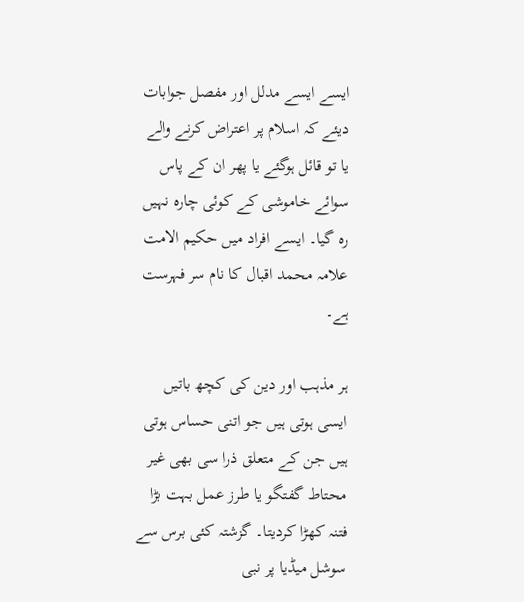ایسے ایسے مدلل اور مفصل جوابات دیئے کہ اسلام پر اعتراض کرنے والے یا تو قائل ہوگئے یا پھر ان کے پاس سوائے خاموشی کے کوئی چارہ نہیں رہ گیا۔ ایسے افراد میں حکیم الامت علامہ محمد اقبال کا نام سر فہرست ہے۔

ہر مذہب اور دین کی کچھ باتیں ایسی ہوتی ہیں جو اتنی حساس ہوتی ہیں جن کے متعلق ذرا سی بھی غیر محتاط گفتگو یا طرز عمل بہت بڑا فتنہ کھڑا کردیتا۔ گزشتہ کئی برس سے سوشل میڈیا پر نبی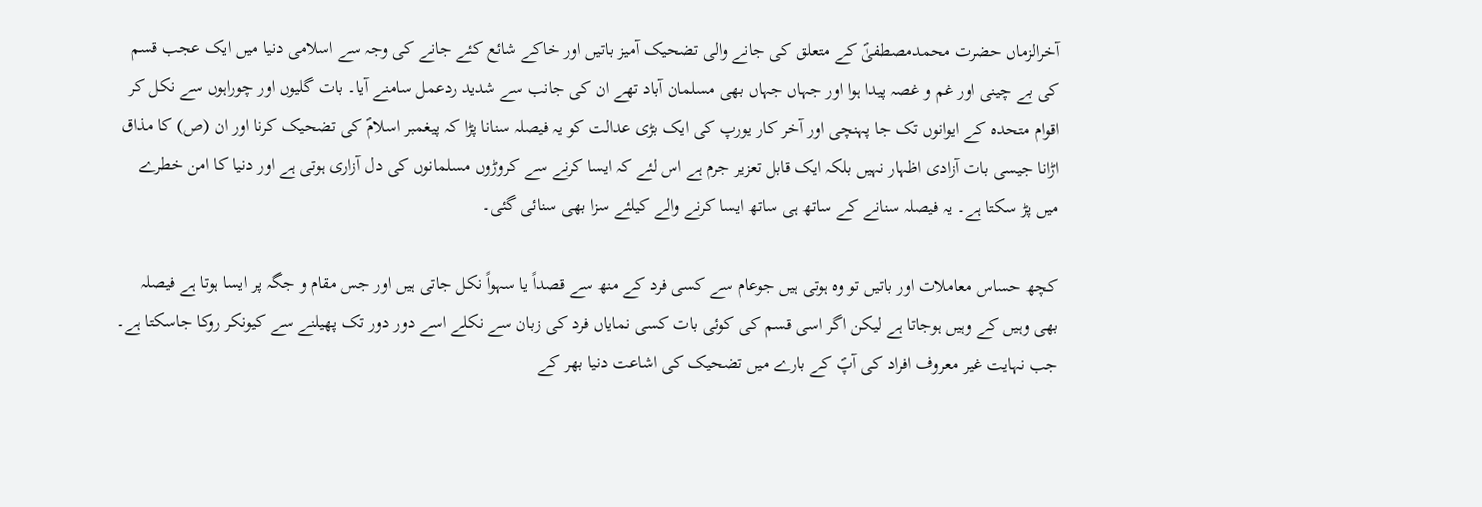آخرالزماں حضرت محمدمصطفیٰؐ کے متعلق کی جانے والی تضحیک آمیز باتیں اور خاکے شائع کئے جانے کی وجہ سے اسلامی دنیا میں ایک عجب قسم کی بے چینی اور غم و غصہ پیدا ہوا اور جہاں جہاں بھی مسلمان آباد تھے ان کی جانب سے شدید ردعمل سامنے آیا۔ بات گلیوں اور چوراہوں سے نکل کر اقوام متحدہ کے ایوانوں تک جا پہنچی اور آخر کار یورپ کی ایک بڑی عدالت کو یہ فیصلہ سنانا پڑا کہ پیغمبر اسلامؐ کی تضحیک کرنا اور ان (ص) کا مذاق اڑانا جیسی بات آزادی اظہار نہیں بلکہ ایک قابل تعزیر جرم ہے اس لئے کہ ایسا کرنے سے کروڑوں مسلمانوں کی دل آزاری ہوتی ہے اور دنیا کا امن خطرے میں پڑ سکتا ہے۔ یہ فیصلہ سنانے کے ساتھ ہی ساتھ ایسا کرنے والے کیلئے سزا بھی سنائی گئی۔

کچھ حساس معاملات اور باتیں تو وہ ہوتی ہیں جوعام سے کسی فرد کے منھ سے قصداً یا سہواً نکل جاتی ہیں اور جس مقام و جگہ پر ایسا ہوتا ہے فیصلہ بھی وہیں کے وہیں ہوجاتا ہے لیکن اگر اسی قسم کی کوئی بات کسی نمایاں فرد کی زبان سے نکلے اسے دور دور تک پھیلنے سے کیونکر روکا جاسکتا ہے۔ جب نہایت غیر معروف افراد کی آپؐ کے بارے میں تضحیک کی اشاعت دنیا بھر کے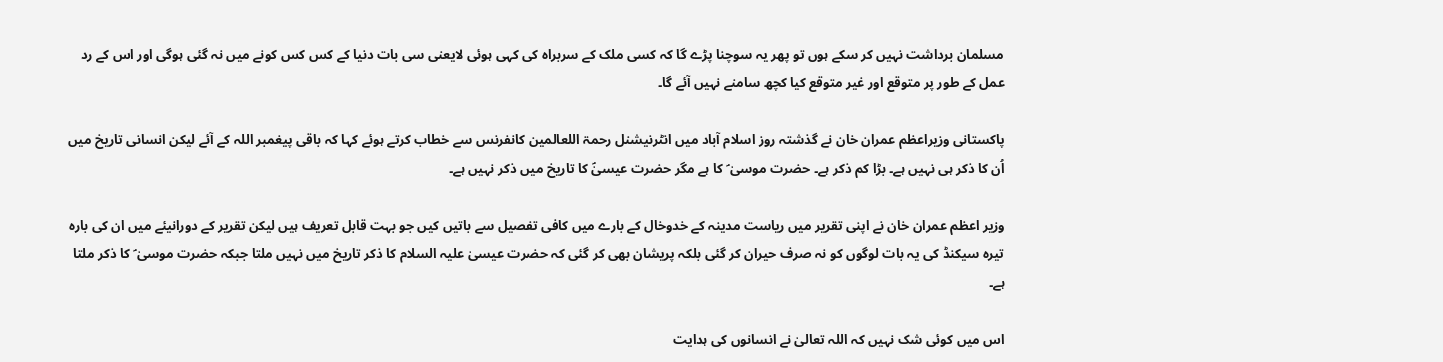مسلمان برداشت نہیں کر سکے ہوں تو پھر یہ سوچنا پڑے گا کہ کسی ملک کے سربراہ کی کہی ہوئی لایعنی سی بات دنیا کے کس کس کونے میں نہ گئی ہوگی اور اس کے رد عمل کے طور پر متوقع اور غیر متوقع کیا کچھ سامنے نہیں آئے گا۔

پاکستانی وزیراعظم عمران خان نے گذشتہ روز اسلام آباد میں انٹرنیشنل رحمۃ اللعالمین کانفرنس سے خطاب کرتے ہوئے کہا کہ باقی پیغمبر اللہ کے آئے لیکن انسانی تاریخ میں اُن کا ذکر ہی نہیں ہے۔ بڑا کم ذکر ہے۔ حضرت موسیٰ ؑ کا ہے مگر حضرت عیسیٰؑ کا تاریخ میں ذکر نہیں ہے۔

وزیر اعظم عمران خان نے اپنی تقریر میں ریاست مدینہ کے خدوخال کے بارے میں کافی تفصیل سے باتیں کیں جو بہت قابل تعریف ہیں لیکن تقریر کے دورانیئے میں ان کی بارہ تیرہ سیکنڈ کی یہ بات لوگوں کو نہ صرف حیران کر گئی بلکہ پریشان بھی کر گئی کہ حضرت عیسیٰ علیہ السلام کا ذکر تاریخ میں نہیں ملتا جبکہ حضرت موسیٰ ؑ کا ذکر ملتا ہے۔

اس میں کوئی شک نہیں کہ اللہ تعالیٰ نے انسانوں کی ہدایت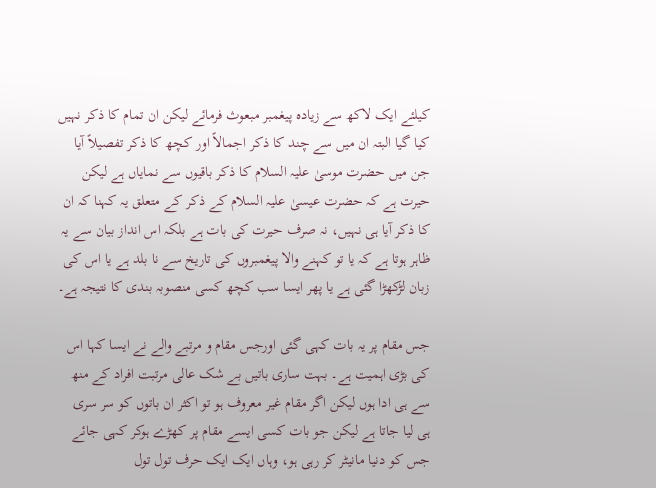کیلئے ایک لاکھ سے زیادہ پیغمبر مبعوث فرمائے لیکن ان تمام کا ذکر نہیں کیا گیا البتہ ان میں سے چند کا ذکر اجمالاً اور کچھ کا ذکر تفصیلاً آیا جن میں حضرت موسیٰ علیہ السلام کا ذکر باقیوں سے نمایاں ہے لیکن حیرت ہے کہ حضرت عیسیٰ علیہ السلام کے ذکر کے متعلق یہ کہنا کہ ان کا ذکر آیا ہی نہیں، نہ صرف حیرت کی بات ہے بلکہ اس انداز بیان سے یہ ظاہر ہوتا ہے کہ یا تو کہنے والا پیغمبروں کی تاریخ سے نا بلد ہے یا اس کی زبان لڑکھڑا گئی ہے یا پھر ایسا سب کچھ کسی منصوبہ بندی کا نتیجہ ہے۔

جس مقام پر یہ بات کہی گئی اورجس مقام و مرتبے والے نے ایسا کہا اس کی بڑی اہمیت ہے۔ بہت ساری باتیں بے شک عالی مرتبت افراد کے منھ سے ہی ادا ہوں لیکن اگر مقام غیر معروف ہو تو اکثر ان باتوں کو سر سری ہی لیا جاتا ہے لیکن جو بات کسی ایسے مقام پر کھڑے ہوکر کہی جائے جس کو دنیا مانیٹر کر رہی ہو، وہاں ایک ایک حرف تول تول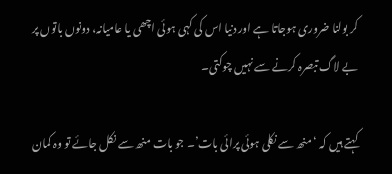کر بولنا ضروری ہوجاتا ہے اور دنیا اس کی کہی ہوئی اچھی یا عامیانہ، دونوں باتوں پر بے لاگ تبصرہ کرنے سے نہیں چوکتی۔

کہتے ہیں کہ ‘منھ سے نکلی ہوئی پرائی بات’۔ جو بات منھ سے نکل جائے تو وہ کمان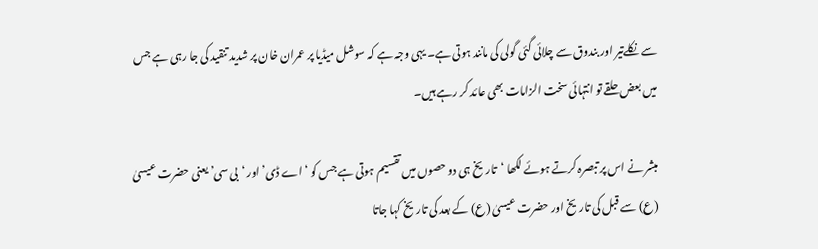سے نکلےتیر اور بندوق سے چلائی گئی گولی کی مانند ہوتی ہے۔ یہی وجہ ہے کہ سوشل میڈیا پر عمران خان پر شدید تنقید کی جا رہی ہے جس میں بعض حلقے تو انتہائی سخت الزامات بھی عائد کر رہے ہیں۔

مبشر نے اس پر تبصرہ کرتے ہوئے لکھا ‘تاریخ ہی دو حصوں میں تقسیم ہوتی ہے جس کو ‘اے ڈی’ اور ‘بی سی’ یعنی حضرت عیسیٰ (ع) سے قبل کی تاریخ اور حضرت عیسیٰ (ع) کے بعد کی تاریخ کہا جاتا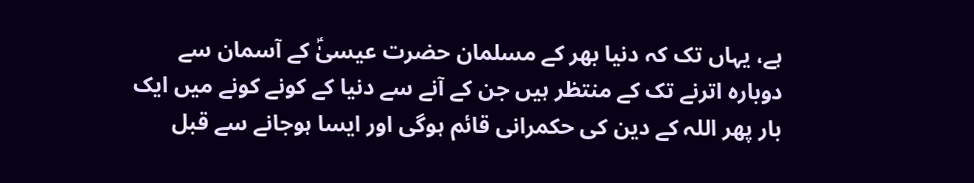ہے، یہاں تک کہ دنیا بھر کے مسلمان حضرت عیسیٰؑ کے آسمان سے دوبارہ اترنے تک کے منتظر ہیں جن کے آنے سے دنیا کے کونے کونے میں ایک بار پھر اللہ کے دین کی حکمرانی قائم ہوگی اور ایسا ہوجانے سے قبل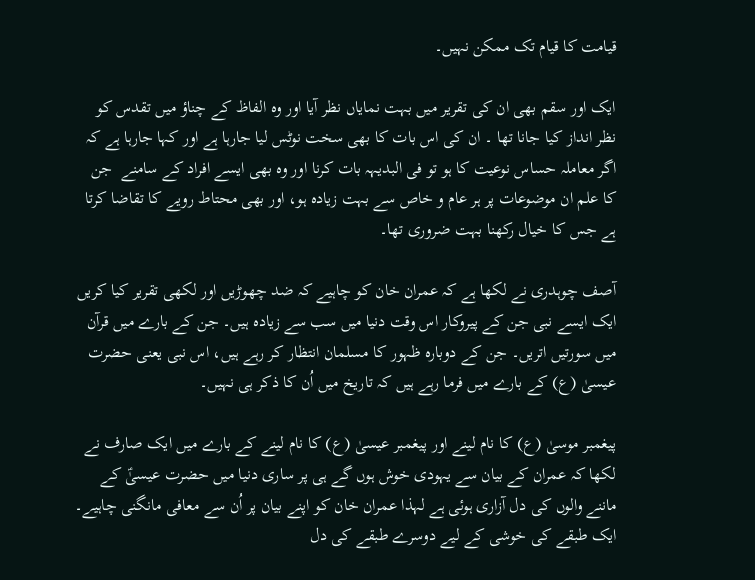قیامت کا قیام تک ممکن نہیں۔

ایک اور سقم بھی ان کی تقریر میں بہت نمایاں نظر آیا اور وہ الفاظ کے چناؤ میں تقدس کو نظر انداز کیا جانا تھا ۔ ان کی اس بات کا بھی سخت نوٹس لیا جارہا ہے اور کہا جارہا ہے کہ اگر معاملہ حساس نوعیت کا ہو تو فی البدیہہ بات کرنا اور وہ بھی ایسے افراد کے سامنے  جن کا علم ان موضوعات پر ہر عام و خاص سے بہت زیادہ ہو، اور بھی محتاط رویے کا تقاضا کرتا ہے جس کا خیال رکھنا بہت ضروری تھا۔

آصف چوہدری نے لکھا ہے کہ عمران خان کو چاہیے کہ ضد چھوڑیں اور لکھی تقریر کیا کریں ایک ایسے نبی جن کے پیروکار اس وقت دنیا میں سب سے زیادہ ہیں۔ جن کے بارے میں قرآن میں سورتیں اتریں۔ جن کے دوبارہ ظہور کا مسلمان انتظار کر رہے ہیں، اس نبی یعنی حضرت عیسیٰ (ع) کے بارے میں فرما رہے ہیں کہ تاریخ میں اُن کا ذکر ہی نہیں۔

پیغمبر موسیٰ (ع) کا نام لینے اور پیغمبر عیسیٰ (ع) کا نام لینے کے بارے میں ایک صارف نے لکھا کہ عمران کے بیان سے یہودی خوش ہوں گے ہی پر ساری دنیا میں حضرت عیسیٰؑ کے ماننے والوں کی دل آزاری ہوئی ہے لہذا عمران خان کو اپنے بیان پر اُن سے معافی مانگنی چاہیے۔ ایک طبقے کی خوشی کے لیے دوسرے طبقے کی دل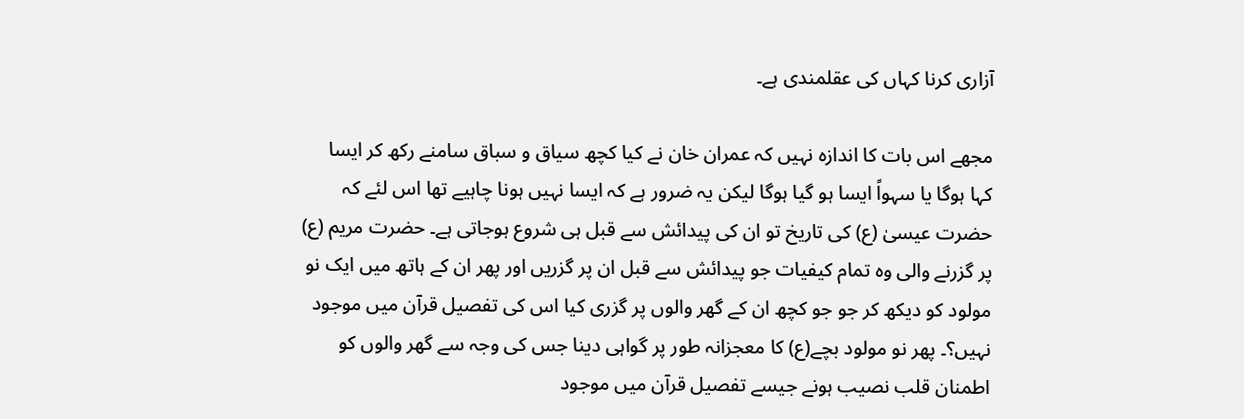آزاری کرنا کہاں کی عقلمندی ہے۔

مجھے اس بات کا اندازہ نہیں کہ عمران خان نے کیا کچھ سیاق و سباق سامنے رکھ کر ایسا کہا ہوگا یا سہواً ایسا ہو گیا ہوگا لیکن یہ ضرور ہے کہ ایسا نہیں ہونا چاہیے تھا اس لئے کہ حضرت عیسیٰ (ع) کی تاریخ تو ان کی پیدائش سے قبل ہی شروع ہوجاتی ہے۔ حضرت مریم (ع) پر گزرنے والی وہ تمام کیفیات جو پیدائش سے قبل ان پر گزریں اور پھر ان کے ہاتھ میں ایک نو مولود کو دیکھ کر جو جو کچھ ان کے گھر والوں پر گزری کیا اس کی تفصیل قرآن میں موجود نہیں؟۔ پھر نو مولود بچے(ع) کا معجزانہ طور پر گواہی دینا جس کی وجہ سے گھر والوں کو اطمنان قلب نصیب ہونے جیسے تفصیل قرآن میں موجود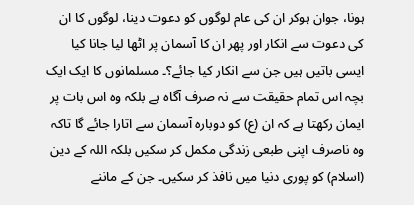ہونا، جوان ہوکر ان کی عام لوگوں کو دعوت دینا، لوگوں کا ان کی دعوت سے انکار اور پھر ان کا آسمان پر اٹھا لیا جانا کیا ایسی باتیں ہیں جن سے انکار کیا جائے؟۔ مسلمانوں کا ایک ایک بچہ اس تمام حقیقت سے نہ صرف آگاہ ہے بلکہ وہ اس بات پر ایمان رکھتا ہے کہ ان (ع) کو دوبارہ آسمان سے اتارا جائے گا تاکہ وہ ناصرف اپنی طبعی زندگی مکمل کر سکیں بلکہ اللہ کے دین (اسلام) کو پوری دنیا میں نافذ کر سکیں۔ جن کے ماننے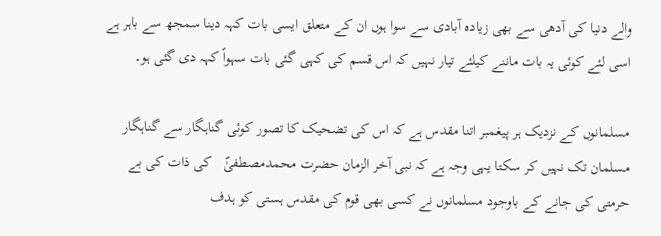والے دنیا کی آدھی سے بھی زیادہ آبادی سے سوا ہوں ان کے متعلق ایسی بات کہہ دینا سمجھ سے باہر ہے اسی لئے کوئی یہ بات ماننے کیلئے تیار نہیں کہ اس قسم کی کہی گئی بات سہواً کہہ دی گئی ہو۔

مسلمانوں کے نزدیک ہر پیغمبر اتنا مقدس ہے کہ اس کی تضحیک کا تصور کوئی گناہگار سے گناہگار مسلمان تک نہیں کر سکتا یہی وجہ ہے کہ نبی آخر الزمان حضرت محمدمصطفیٰؐ   کی ذات کی بے حرمتی کی جانے کے باوجود مسلمانوں نے کسی بھی قوم کی مقدس ہستی کو ہدف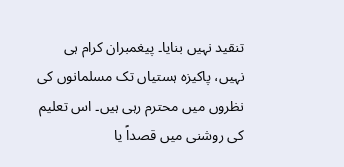تنقید نہیں بنایا۔ پیغمبران کرام ہی نہیں، پاکیزہ ہستیاں تک مسلمانوں کی نظروں میں محترم رہی ہیں۔ اس تعلیم کی روشنی میں قصداً یا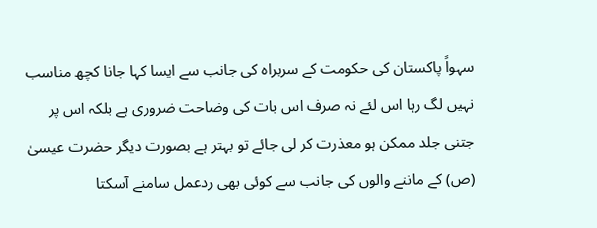سہواً پاکستان کی حکومت کے سربراہ کی جانب سے ایسا کہا جانا کچھ مناسب نہیں لگ رہا اس لئے نہ صرف اس بات کی وضاحت ضروری ہے بلکہ اس پر جتنی جلد ممکن ہو معذرت کر لی جائے تو بہتر ہے بصورت دیگر حضرت عیسیٰ (ص) کے ماننے والوں کی جانب سے کوئی بھی ردعمل سامنے آسکتا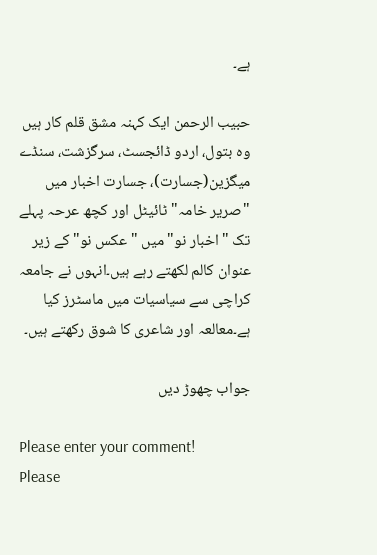ہے۔

حبیب الرحمن ایک کہنہ مشق قلم کار ہیں وہ بتول، اردو ڈائجسٹ، سرگزشت، سنڈے میگزین(جسارت)، جسارت اخبار میں "صریر خامہ" ٹائیٹل اور کچھ عرحہ پہلے تک "اخبار نو" میں "عکس نو" کے زیر عنوان کالم لکھتے رہے ہیں۔انہوں نے جامعہ کراچی سے سیاسیات میں ماسٹرز کیا ہے۔معالعہ اور شاعری کا شوق رکھتے ہیں۔

جواب چھوڑ دیں

Please enter your comment!
Please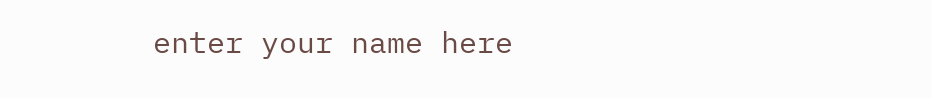enter your name here